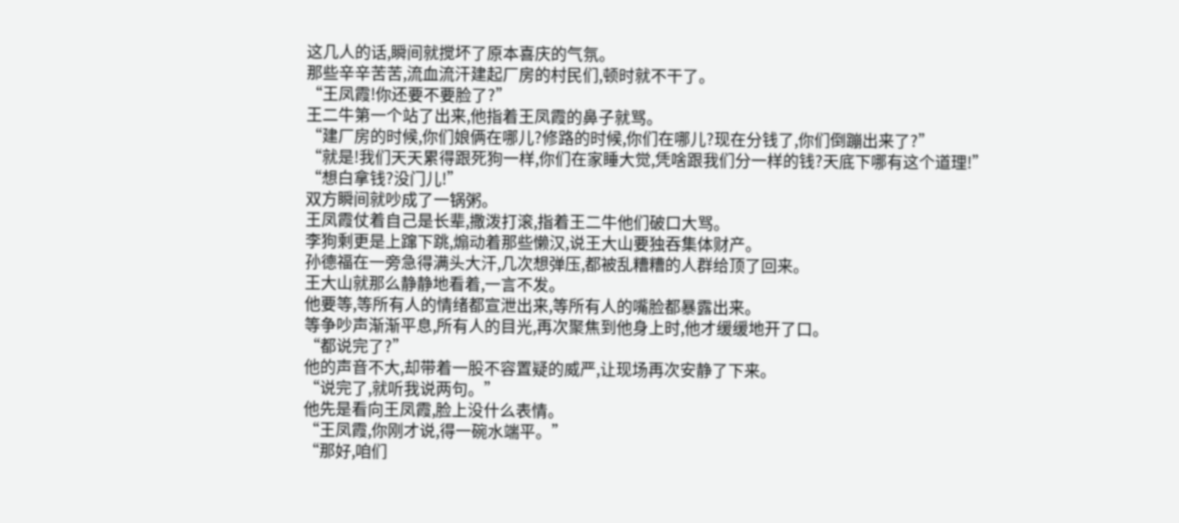这几人的话,瞬间就搅坏了原本喜庆的气氛。
那些辛辛苦苦,流血流汗建起厂房的村民们,顿时就不干了。
“王凤霞!你还要不要脸了?”
王二牛第一个站了出来,他指着王凤霞的鼻子就骂。
“建厂房的时候,你们娘俩在哪儿?修路的时候,你们在哪儿?现在分钱了,你们倒蹦出来了?”
“就是!我们天天累得跟死狗一样,你们在家睡大觉,凭啥跟我们分一样的钱?天底下哪有这个道理!”
“想白拿钱?没门儿!”
双方瞬间就吵成了一锅粥。
王凤霞仗着自己是长辈,撒泼打滚,指着王二牛他们破口大骂。
李狗剩更是上蹿下跳,煽动着那些懒汉,说王大山要独吞集体财产。
孙德福在一旁急得满头大汗,几次想弹压,都被乱糟糟的人群给顶了回来。
王大山就那么静静地看着,一言不发。
他要等,等所有人的情绪都宣泄出来,等所有人的嘴脸都暴露出来。
等争吵声渐渐平息,所有人的目光,再次聚焦到他身上时,他才缓缓地开了口。
“都说完了?”
他的声音不大,却带着一股不容置疑的威严,让现场再次安静了下来。
“说完了,就听我说两句。”
他先是看向王凤霞,脸上没什么表情。
“王凤霞,你刚才说,得一碗水端平。”
“那好,咱们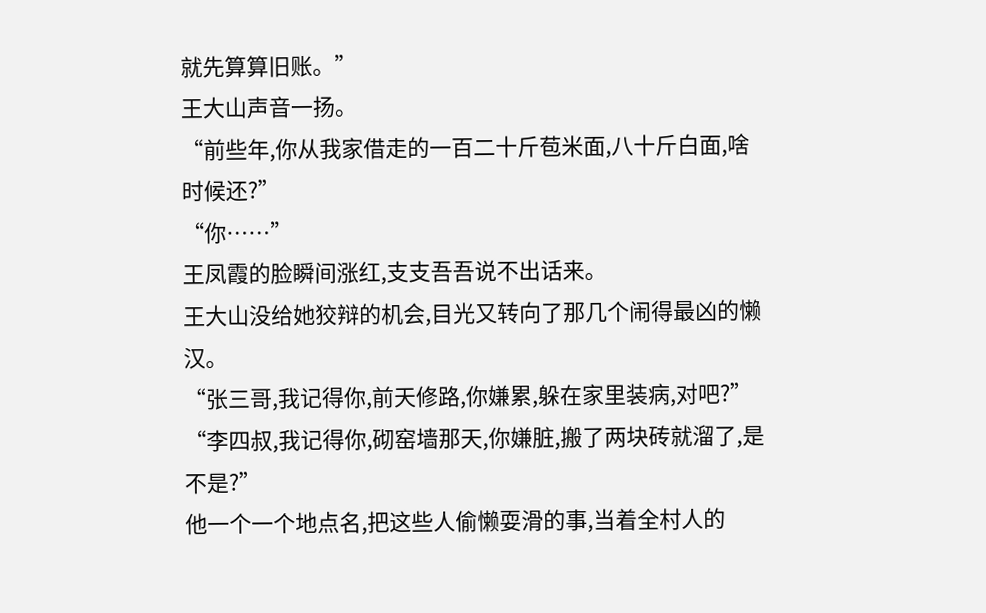就先算算旧账。”
王大山声音一扬。
“前些年,你从我家借走的一百二十斤苞米面,八十斤白面,啥时候还?”
“你……”
王凤霞的脸瞬间涨红,支支吾吾说不出话来。
王大山没给她狡辩的机会,目光又转向了那几个闹得最凶的懒汉。
“张三哥,我记得你,前天修路,你嫌累,躲在家里装病,对吧?”
“李四叔,我记得你,砌窑墙那天,你嫌脏,搬了两块砖就溜了,是不是?”
他一个一个地点名,把这些人偷懒耍滑的事,当着全村人的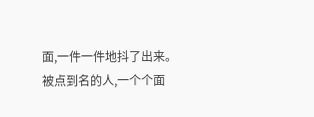面,一件一件地抖了出来。
被点到名的人,一个个面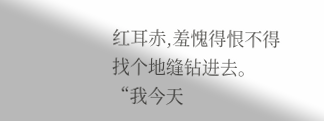红耳赤,羞愧得恨不得找个地缝钻进去。
“我今天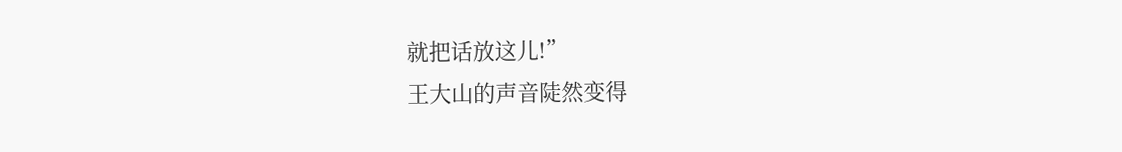就把话放这儿!”
王大山的声音陡然变得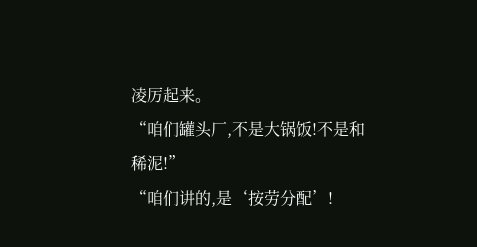凌厉起来。
“咱们罐头厂,不是大锅饭!不是和稀泥!”
“咱们讲的,是‘按劳分配’!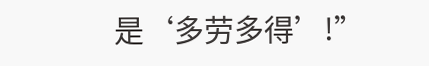是‘多劳多得’!”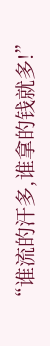“谁流的汗多,谁拿的钱就多!”